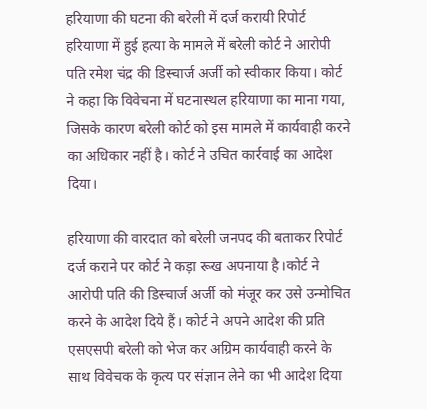हरियाणा की घटना की बरेली में दर्ज करायी रिपोर्ट
हरियाणा में हुई हत्या के मामले में बरेली कोर्ट ने आरोपी पति रमेश चंद्र की डिस्चार्ज अर्जी को स्वीकार किया। कोर्ट ने कहा कि विवेचना में घटनास्थल हरियाणा का माना गया, जिसके कारण बरेली कोर्ट को इस मामले में कार्यवाही करने का अधिकार नहीं है। कोर्ट ने उचित कार्रवाई का आदेश दिया।

हरियाणा की वारदात को बरेली जनपद की बताकर रिपोर्ट दर्ज कराने पर कोर्ट ने कड़ा रूख अपनाया है।कोर्ट ने आरोपी पति की डिस्चार्ज अर्जी को मंजूर कर उसे उन्मोचित करने के आदेश दिये हैं। कोर्ट ने अपने आदेश की प्रति एसएसपी बरेली को भेज कर अग्रिम कार्यवाही करने के साथ विवेचक के कृत्य पर संज्ञान लेने का भी आदेश दिया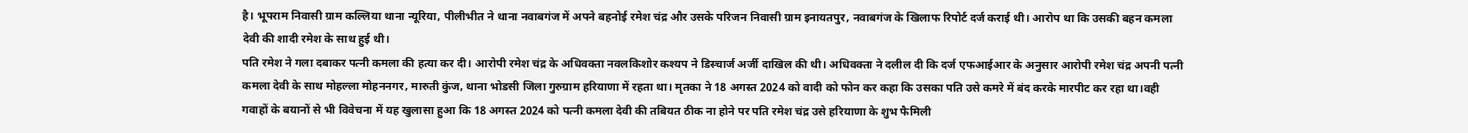है। भूपराम निवासी ग्राम कल्लिया थाना न्यूरिया, पीलीभीत ने थाना नवाबगंज में अपने बहनोई रमेश चंद्र और उसके परिजन निवासी ग्राम इनायतपुर, नवाबगंज के खिलाफ रिपोर्ट दर्ज कराई थी। आरोप था कि उसकी बहन कमला देवी की शादी रमेश के साथ हुई थी।
पति रमेश ने गला दबाकर पत्नी कमला की हत्या कर दी। आरोपी रमेश चंद्र के अधिवक्ता नवलकिशोर कश्यप ने डिस्चार्ज अर्जी दाखिल की थी। अधिवक्ता ने दलील दी कि दर्ज एफआईआर के अनुसार आरोपी रमेश चंद्र अपनी पत्नी कमला देवी के साथ मोहल्ला मोहननगर, मारुती कुंज, थाना भोडसी जिला गुरुग्राम हरियाणा में रहता था। मृतका ने 18 अगस्त 2024 को वादी को फोन कर कहा कि उसका पति उसे कमरे में बंद करके मारपीट कर रहा था।वही गवाहों के बयानों से भी विवेचना में यह खुलासा हुआ कि 18 अगस्त 2024 को पत्नी कमला देवी की तबियत ठीक ना होने पर पति रमेश चंद्र उसे हरियाणा के शुभ फैमिली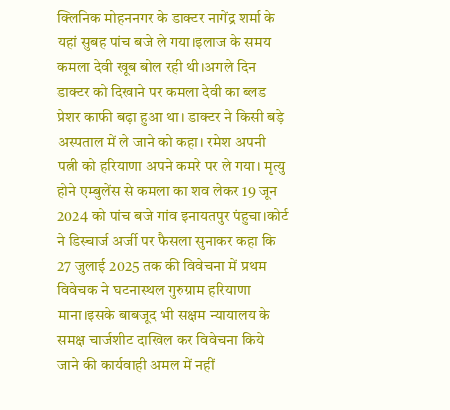क्लिनिक मोहननगर के डाक्टर नागेंद्र शर्मा के यहां सुबह पांच बजे ले गया।इलाज के समय कमला देवी खूब बोल रही थी।अगले दिन डाक्टर को दिखाने पर कमला देवी का ब्लड प्रेशर काफी बढ़ा हुआ था। डाक्टर ने किसी बड़े अस्पताल में ले जाने को कहा। रमेश अपनी पत्नी को हरियाणा अपने कमरे पर ले गया। मृत्यु होने एम्बुलेंस से कमला का शव लेकर 19 जून 2024 को पांच बजे गांव इनायतपुर पंहुचा।कोर्ट ने डिस्चार्ज अर्जी पर फैसला सुनाकर कहा कि 27 जुलाई 2025 तक की विवेचना में प्रथम विवेचक ने घटनास्थल गुरुग्राम हरियाणा माना।इसके बाबजूद भी सक्षम न्यायालय के समक्ष चार्जशीट दाखिल कर विवेचना किये जाने की कार्यवाही अमल में नहीं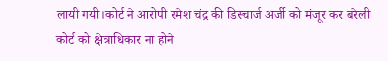लायी गयी।कोर्ट ने आरोपी रमेश चंद्र की डिस्चार्ज अर्जी को मंजूर कर बरेली कोर्ट को क्षेत्राधिकार ना होने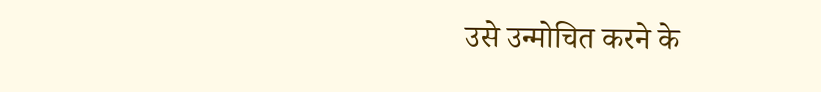उसे उन्मोचित करने के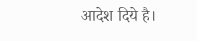आदेश दिये है।